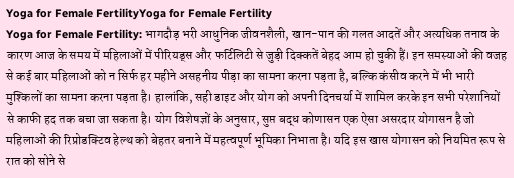Yoga for Female FertilityYoga for Female Fertility
Yoga for Female Fertility: भागदौड़ भरी आधुनिक जीवनशैली, खान-पान की गलत आदतें और अत्यधिक तनाव के कारण आज के समय में महिलाओं में पीरियड्स और फर्टिलिटी से जुड़ी दिक्कतें बेहद आम हो चुकी हैं। इन समस्याओं की वजह से कई बार महिलाओं को न सिर्फ हर महीने असहनीय पीड़ा का सामना करना पड़ता है, बल्कि कंसीव करने में भी भारी मुश्किलों का सामना करना पड़ता है। हालांकि, सही डाइट और योग को अपनी दिनचर्या में शामिल करके इन सभी परेशानियों से काफी हद तक बचा जा सकता है। योग विशेषज्ञों के अनुसार, सुप्त बद्ध कोणासन एक ऐसा असरदार योगासन है जो महिलाओं की रिप्रोडक्टिव हेल्थ को बेहतर बनाने में महत्वपूर्ण भूमिका निभाता है। यदि इस खास योगासन को नियमित रूप से रात को सोने से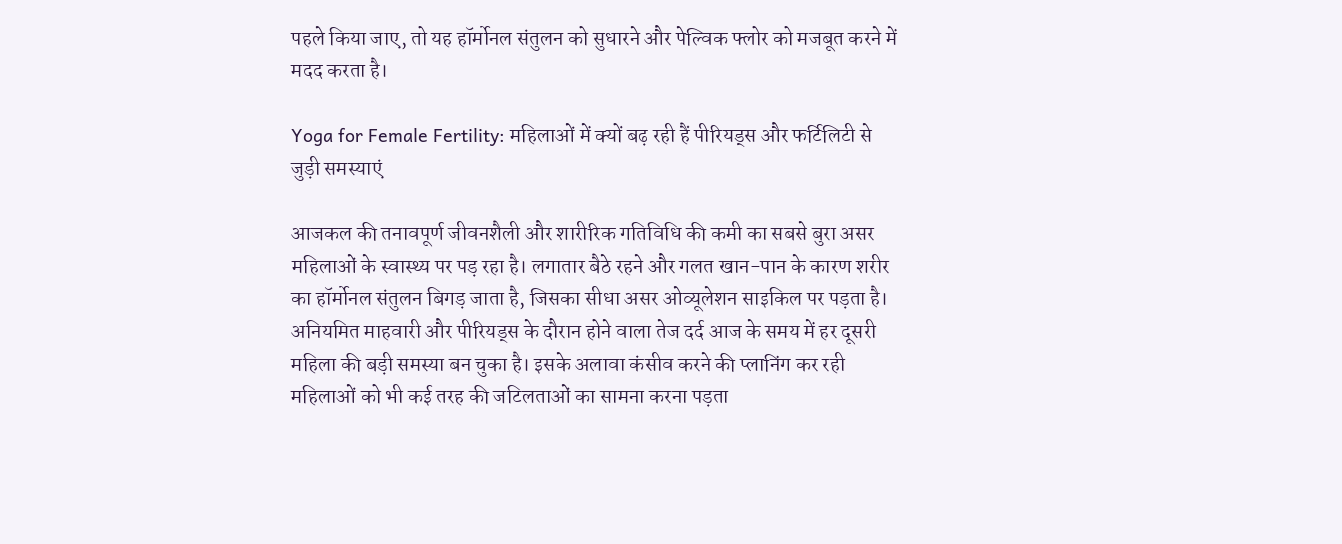पहले किया जाए, तो यह हॉर्मोनल संतुलन को सुधारने और पेल्विक फ्लोर को मजबूत करने में मदद करता है।

Yoga for Female Fertility: महिलाओं में क्यों बढ़ रही हैं पीरियड्स और फर्टिलिटी से जुड़ी समस्याएं

आजकल की तनावपूर्ण जीवनशैली और शारीरिक गतिविधि की कमी का सबसे बुरा असर महिलाओं के स्वास्थ्य पर पड़ रहा है। लगातार बैठे रहने और गलत खान-पान के कारण शरीर का हॉर्मोनल संतुलन बिगड़ जाता है, जिसका सीधा असर ओव्यूलेशन साइकिल पर पड़ता है। अनियमित माहवारी और पीरियड्स के दौरान होने वाला तेज दर्द आज के समय में हर दूसरी महिला की बड़ी समस्या बन चुका है। इसके अलावा कंसीव करने की प्लानिंग कर रही महिलाओं को भी कई तरह की जटिलताओं का सामना करना पड़ता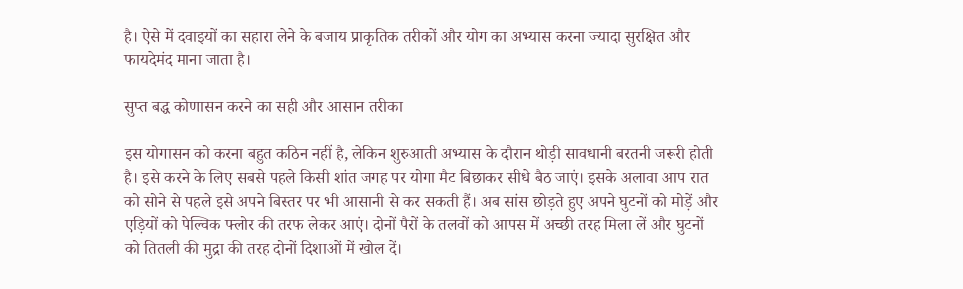है। ऐसे में दवाइयों का सहारा लेने के बजाय प्राकृतिक तरीकों और योग का अभ्यास करना ज्यादा सुरक्षित और फायदेमंद माना जाता है।

सुप्त बद्ध कोणासन करने का सही और आसान तरीका

इस योगासन को करना बहुत कठिन नहीं है, लेकिन शुरुआती अभ्यास के दौरान थोड़ी सावधानी बरतनी जरूरी होती है। इसे करने के लिए सबसे पहले किसी शांत जगह पर योगा मैट बिछाकर सीधे बैठ जाएं। इसके अलावा आप रात को सोने से पहले इसे अपने बिस्तर पर भी आसानी से कर सकती हैं। अब सांस छोड़ते हुए अपने घुटनों को मोड़ें और एड़ियों को पेल्विक फ्लोर की तरफ लेकर आएं। दोनों पैरों के तलवों को आपस में अच्छी तरह मिला लें और घुटनों को तितली की मुद्रा की तरह दोनों दिशाओं में खोल दें।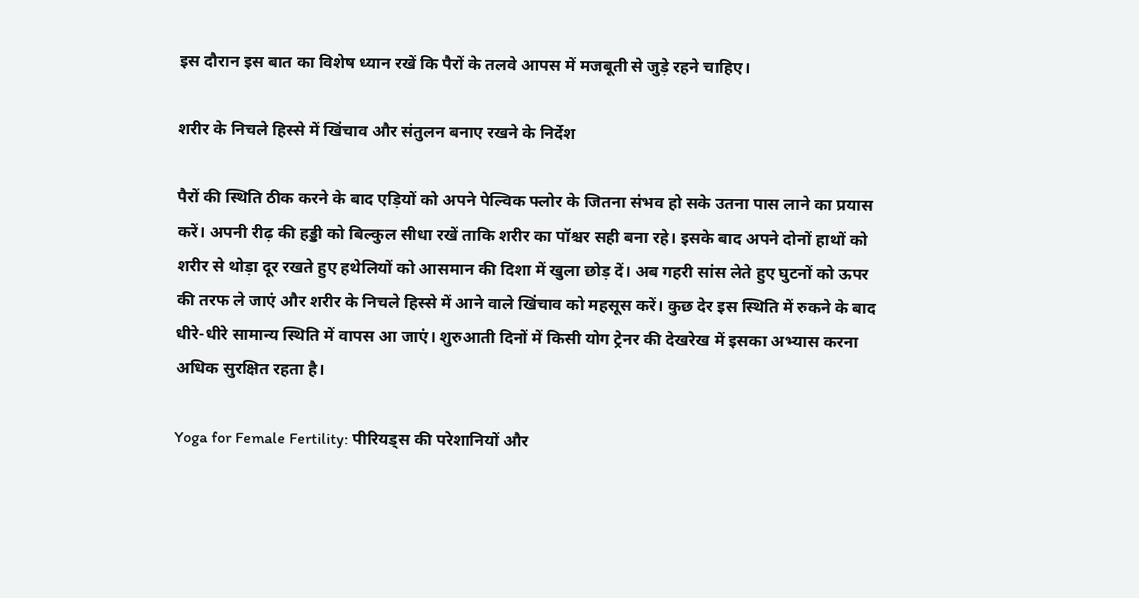इस दौरान इस बात का विशेष ध्यान रखें कि पैरों के तलवे आपस में मजबूती से जुड़े रहने चाहिए।

शरीर के निचले हिस्से में खिंचाव और संतुलन बनाए रखने के निर्देश

पैरों की स्थिति ठीक करने के बाद एड़ियों को अपने पेल्विक फ्लोर के जितना संभव हो सके उतना पास लाने का प्रयास करें। अपनी रीढ़ की हड्डी को बिल्कुल सीधा रखें ताकि शरीर का पॉश्चर सही बना रहे। इसके बाद अपने दोनों हाथों को शरीर से थोड़ा दूर रखते हुए हथेलियों को आसमान की दिशा में खुला छोड़ दें। अब गहरी सांस लेते हुए घुटनों को ऊपर की तरफ ले जाएं और शरीर के निचले हिस्से में आने वाले खिंचाव को महसूस करें। कुछ देर इस स्थिति में रुकने के बाद धीरे-धीरे सामान्य स्थिति में वापस आ जाएं। शुरुआती दिनों में किसी योग ट्रेनर की देखरेख में इसका अभ्यास करना अधिक सुरक्षित रहता है।

Yoga for Female Fertility: पीरियड्स की परेशानियों और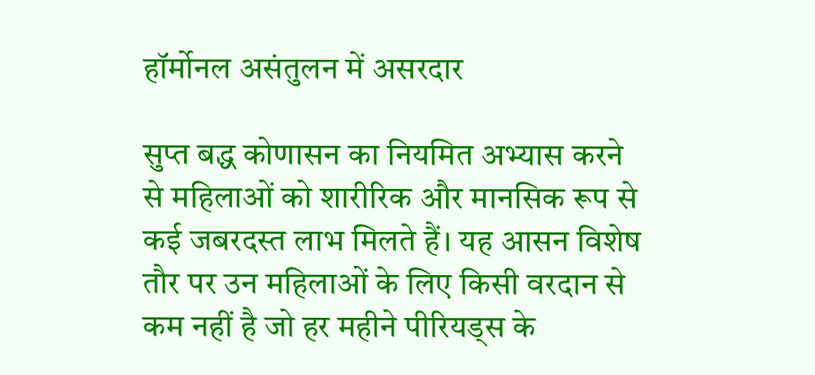हॉर्मोनल असंतुलन में असरदार

सुप्त बद्ध कोणासन का नियमित अभ्यास करने से महिलाओं को शारीरिक और मानसिक रूप से कई जबरदस्त लाभ मिलते हैं। यह आसन विशेष तौर पर उन महिलाओं के लिए किसी वरदान से कम नहीं है जो हर महीने पीरियड्स के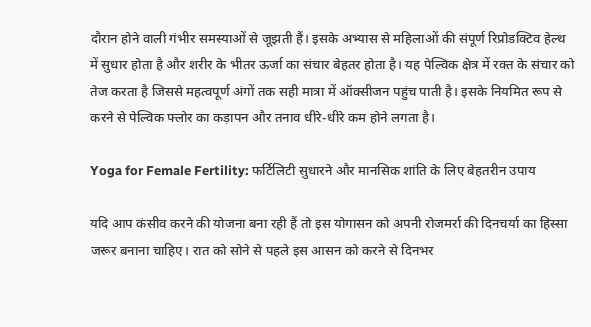दौरान होने वाली गंभीर समस्याओं से जूझती हैं। इसके अभ्यास से महिलाओं की संपूर्ण रिप्रोडक्टिव हेल्थ में सुधार होता है और शरीर के भीतर ऊर्जा का संचार बेहतर होता है। यह पेल्विक क्षेत्र में रक्त के संचार को तेज करता है जिससे महत्वपूर्ण अंगों तक सही मात्रा में ऑक्सीजन पहुंच पाती है। इसके नियमित रूप से करने से पेल्विक फ्लोर का कड़ापन और तनाव धीरे-धीरे कम होने लगता है।

Yoga for Female Fertility: फर्टिलिटी सुधारने और मानसिक शांति के लिए बेहतरीन उपाय

यदि आप कंसीव करने की योजना बना रही हैं तो इस योगासन को अपनी रोजमर्रा की दिनचर्या का हिस्सा जरूर बनाना चाहिए। रात को सोने से पहले इस आसन को करने से दिनभर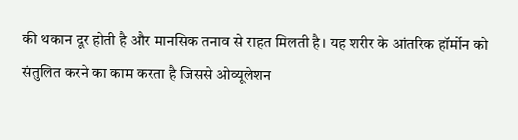की थकान दूर होती है और मानसिक तनाव से राहत मिलती है। यह शरीर के आंतरिक हॉर्मोन को संतुलित करने का काम करता है जिससे ओव्यूलेशन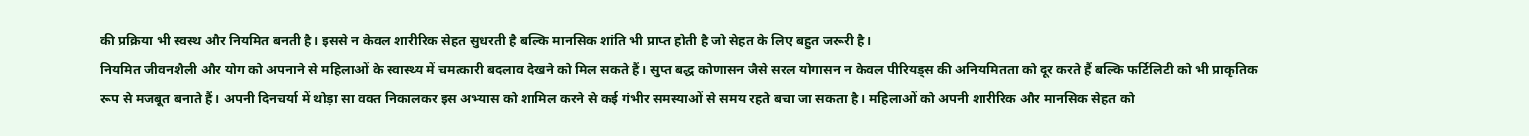की प्रक्रिया भी स्वस्थ और नियमित बनती है। इससे न केवल शारीरिक सेहत सुधरती है बल्कि मानसिक शांति भी प्राप्त होती है जो सेहत के लिए बहुत जरूरी है।
नियमित जीवनशैली और योग को अपनाने से महिलाओं के स्वास्थ्य में चमत्कारी बदलाव देखने को मिल सकते हैं। सुप्त बद्ध कोणासन जैसे सरल योगासन न केवल पीरियड्स की अनियमितता को दूर करते हैं बल्कि फर्टिलिटी को भी प्राकृतिक रूप से मजबूत बनाते हैं। अपनी दिनचर्या में थोड़ा सा वक्त निकालकर इस अभ्यास को शामिल करने से कई गंभीर समस्याओं से समय रहते बचा जा सकता है। महिलाओं को अपनी शारीरिक और मानसिक सेहत को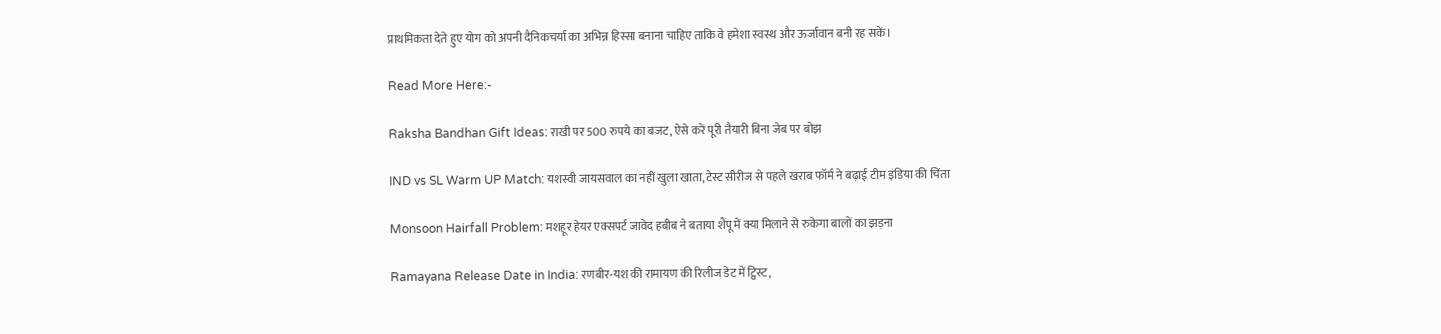प्राथमिकता देते हुए योग को अपनी दैनिकचर्या का अभिन्न हिस्सा बनाना चाहिए ताकि वे हमेशा स्वस्थ और ऊर्जावान बनी रह सकें।

Read More Here:-

Raksha Bandhan Gift Ideas: राखी पर 500 रुपये का बजट, ऐसे करें पूरी तैयारी बिना जेब पर बोझ

IND vs SL Warm UP Match: यशस्वी जायसवाल का नहीं खुला खाता, टेस्ट सीरीज से पहले खराब फॉर्म ने बढ़ाई टीम इंडिया की चिंता

Monsoon Hairfall Problem: मशहूर हेयर एक्सपर्ट जावेद हबीब ने बताया शैंपू में क्या मिलाने से रुकेगा बालों का झड़ना

Ramayana Release Date in India: रणबीर-यश की रामायण की रिलीज डेट में ट्विस्ट,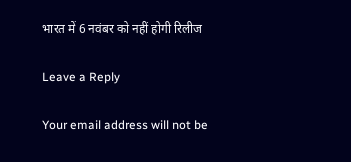भारत में 6 नवंबर को नहीं होगी रिलीज

Leave a Reply

Your email address will not be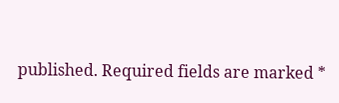published. Required fields are marked *